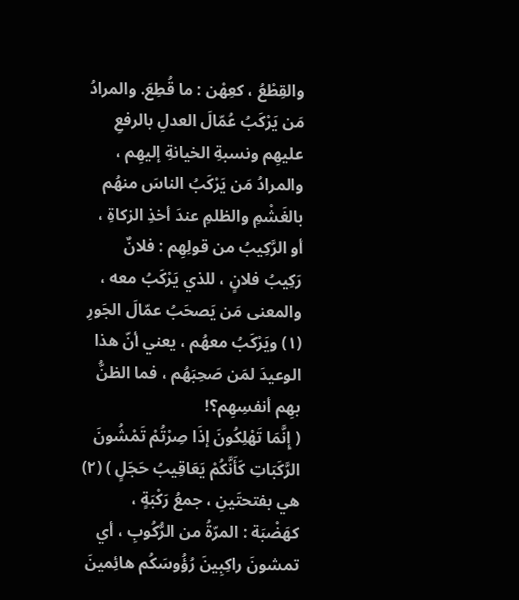والقِطْعُ ، كعِهْن : ما قُطِعَ. والمرادُ مَن يَرْكَبُ عُمّالَ العدلِ بالرفعِ عليهِم ونسبةِ الخيانةِ إليهِم ، والمرادُ مَن يَرْكَبُ الناسَ منهُم بالغَشْمِ والظلمِ عندَ أخذِ الزكاةِ ، أو الرَّكِيبُ من قولِهِم : فلانٌ رَكِيبُ فلانٍ ، للذي يَرْكَبُ معه ، والمعنى مَن يَصحَبُ عمّالَ الجَورِ (١) ويَرْكَبُ معهُم ، يعني أنّ هذا الوعيدَ لمَن صَحِبَهُم ، فما الظنُّ بهِم أنفسِهِم؟!
( إِنَّمَا تَهْلِكُونَ إذَا صِرْتُمْ تَمْشُونَ الرَّكَبَاتِ كَأَنَّكُمْ يَعَاقِيبُ حَجَلٍ ) (٢) هي بفتحتَينِ ، جمعُ رَكْبَةٍ ، كهَضْبَة : المرّةُ من الرُّكُوبِ ، أي تمشونَ راكِبِينَ رُؤُوسَكُم هائِمينَ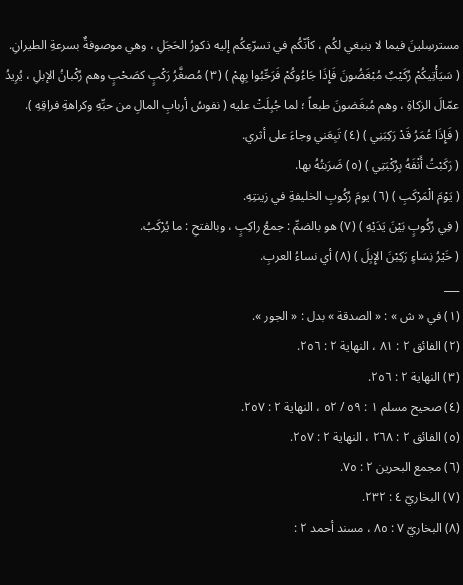مسترسِلينَ فيما لا ينبغي لكُم ، كأنّكُم في تسرّعِكُم إليه ذكورُ الحَجَلِ ، وهي موصوفةٌ بسرعةِ الطيرانِ.
( سَيَأْتِيكُمْ رُكَيْبٌ مُبْغَضُونَ فَإِذَا جَاءُوكُمْ فَرَحِّبُوا بِهِمْ ) (٣) مُصغَّرُ رَكْبٍ كصَحْبٍ وهم رُكْبانُ الإبلِ ، يُرِيدُ عمّالَ الزكاةِ ، وهم مُبغَضونَ طبعاً ؛ لما جُبِلَتْ عليه ( نفوسُ أربابِ المالِ من حبِّهِ وكراهةِ فراقِهِ ).
( فَإِذَا عُمَرُ قَدْ رَكِبَنِي ) (٤) تَبِعَني وجاءَ على أثري.
( رَكَبْتُ أَنْفَهُ بِرُكْبَتِي ) (٥) ضَرَبتُهُ بها.
( يَوْمَ الْمَرْكَبِ ) (٦) يومَ رُكُوبِ الخليفةِ في زينتِهِ.
( فِي رُكُوبٍ بَيْنَ يَدَيْهِ ) (٧) هو بالضمِّ : جمعُ راكِبٍ ، وبالفتحِ : ما يُرْكَبُ.
( خَيْرُ نِسَاءٍ رَكِبْنَ الإِبِلَ ) (٨) أي نساءُ العربِ.
___
(١) في « ش » : « الصدقة » بدل : « الجور ».
(٢) الفائق ٢ : ٨١ ، النهاية ٢ : ٢٥٦.
(٣) النهاية ٢ : ٢٥٦.
(٤) صحيح مسلم ١ : ٥٩ / ٥٢ ، النهاية ٢ : ٢٥٧.
(٥) الفائق ٢ : ٢٦٨ ، النهاية ٢ : ٢٥٧.
(٦) مجمع البحرين ٢ : ٧٥.
(٧) البخاريّ ٤ : ٢٣٢.
(٨) البخاريّ ٧ : ٨٥ ، مسند أحمد ٢ :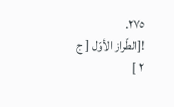٢٧٥.
![الطّراز الأوّل [ ج ٢ ]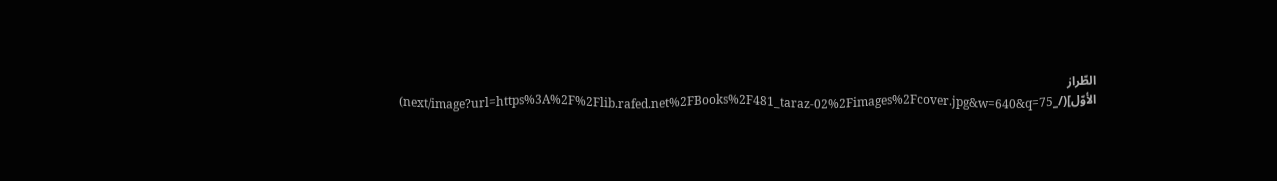الطّراز الأوّل](/_next/image?url=https%3A%2F%2Flib.rafed.net%2FBooks%2F481_taraz-02%2Fimages%2Fcover.jpg&w=640&q=75)